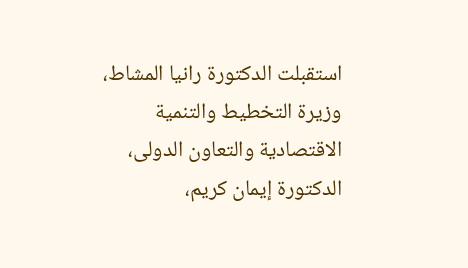استقبلت الدكتورة رانيا المشاط، وزيرة التخطيط والتنمية الاقتصادية والتعاون الدولى، الدكتورة إيمان كريم،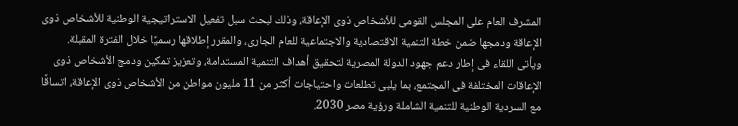المشرف العام على المجلس القومى للأشخاص ذوى الإعاقة، وذلك لبحث سبل تفعيل الاستراتيجية الوطنية للأشخاص ذوى الإعاقة ودمجها ضمن خطة التنمية الاقتصادية والاجتماعية للعام الجارى، والمقرر إطلاقها رسميًا خلال الفترة المقبلة.
ويأتى اللقاء فى إطار دعم جهود الدولة المصرية لتحقيق أهداف التنمية المستدامة، وتعزيز تمكين ودمج الأشخاص ذوى الإعاقات المختلفة فى المجتمع، بما يلبى تطلعات واحتياجات أكثر من 11 مليون مواطن من الأشخاص ذوى الإعاقة، اتساقًا مع السردية الوطنية للتنمية الشاملة ورؤية مصر 2030.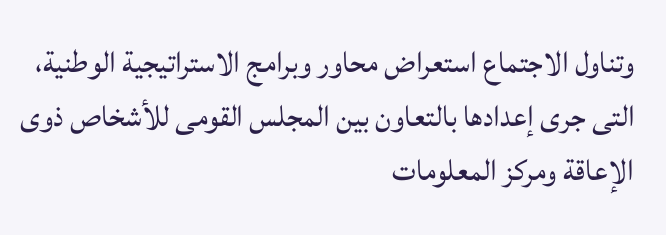وتناول الاجتماع استعراض محاور وبرامج الاستراتيجية الوطنية، التى جرى إعدادها بالتعاون بين المجلس القومى للأشخاص ذوى الإعاقة ومركز المعلومات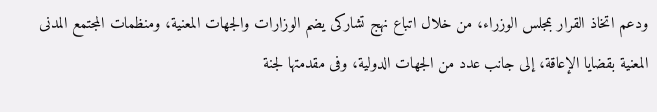ودعم اتخاذ القرار بمجلس الوزراء، من خلال اتباع نهج تشاركى يضم الوزارات والجهات المعنية، ومنظمات المجتمع المدنى المعنية بقضايا الإعاقة، إلى جانب عدد من الجهات الدولية، وفى مقدمتها لجنة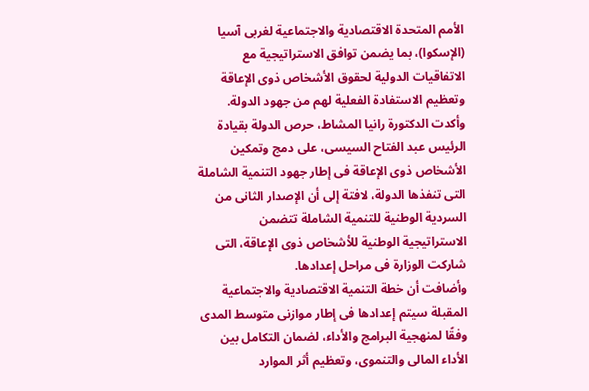الأمم المتحدة الاقتصادية والاجتماعية لغربى آسيا (الإسكوا)، بما يضمن توافق الاستراتيجية مع الاتفاقيات الدولية لحقوق الأشخاص ذوى الإعاقة وتعظيم الاستفادة الفعلية لهم من جهود الدولة.
وأكدت الدكتورة رانيا المشاط، حرص الدولة بقيادة الرئيس عبد الفتاح السيسى، على دمج وتمكين الأشخاص ذوى الإعاقة فى إطار جهود التنمية الشاملة التى تنفذها الدولة، لافتة إلى أن الإصدار الثانى من السردية الوطنية للتنمية الشاملة تتضمن الاستراتيجية الوطنية للأشخاص ذوى الإعاقة، التى شاركت الوزارة فى مراحل إعدادها.
وأضافت أن خطة التنمية الاقتصادية والاجتماعية المقبلة سيتم إعدادها فى إطار موازنى متوسط المدى وفقًا لمنهجية البرامج والأداء، لضمان التكامل بين الأداء المالى والتنموى، وتعظيم أثر الموارد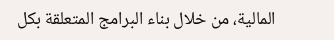المالية، من خلال بناء البرامج المتعلقة بكل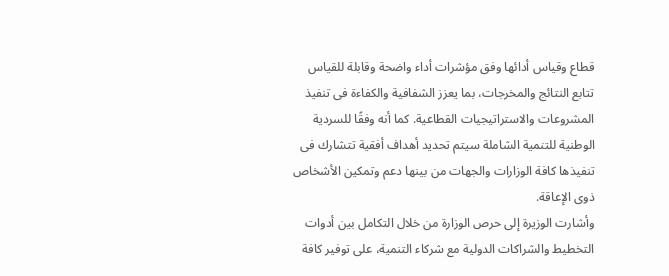قطاع وقياس أدائها وفق مؤشرات أداء واضحة وقابلة للقياس تتابع النتائج والمخرجات، بما يعزز الشفافية والكفاءة فى تنفيذ المشروعات والاستراتيجيات القطاعية. كما أنه وفقًا للسردية الوطنية للتنمية الشاملة سيتم تحديد أهداف أفقية تتشارك فى تنفيذها كافة الوزارات والجهات من بينها دعم وتمكين الأشخاص ذوى الإعاقة.
وأشارت الوزيرة إلى حرص الوزارة من خلال التكامل بين أدوات التخطيط والشراكات الدولية مع شركاء التنمية، على توفير كافة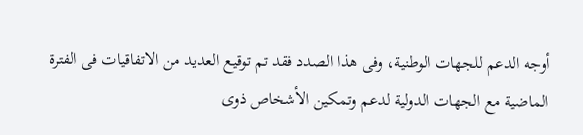أوجه الدعم للجهات الوطنية، وفى هذا الصدد فقد تم توقيع العديد من الاتفاقيات فى الفترة الماضية مع الجهات الدولية لدعم وتمكين الأشخاص ذوى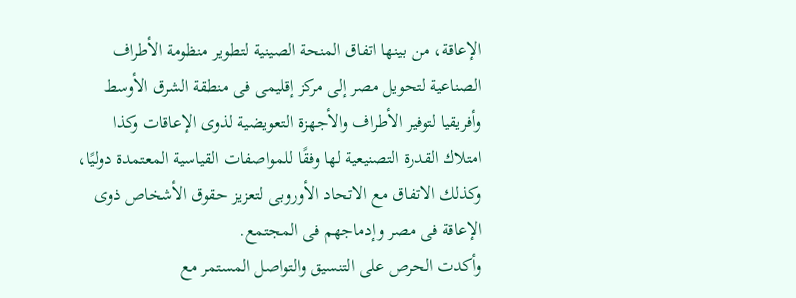الإعاقة، من بينها اتفاق المنحة الصينية لتطوير منظومة الأطراف الصناعية لتحويل مصر إلى مركز إقليمى فى منطقة الشرق الأوسط وأفريقيا لتوفير الأطراف والأجهزة التعويضية لذوى الإعاقات وكذا امتلاك القدرة التصنيعية لها وفقًا للمواصفات القياسية المعتمدة دوليًا، وكذلك الاتفاق مع الاتحاد الأوروبى لتعزيز حقوق الأشخاص ذوى الإعاقة فى مصر وإدماجهم فى المجتمع.
وأكدت الحرص على التنسيق والتواصل المستمر مع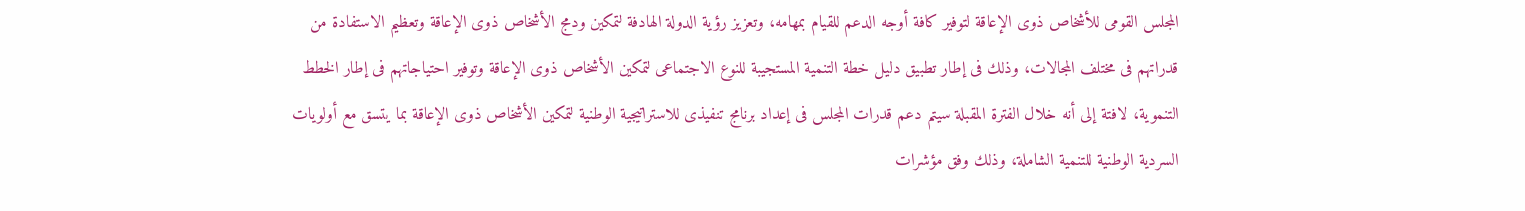المجلس القومى للأشخاص ذوى الإعاقة لتوفير كافة أوجه الدعم للقيام بمهامه، وتعزيز رؤية الدولة الهادفة لتمكين ودمج الأشخاص ذوى الإعاقة وتعظيم الاستفادة من قدراتهم فى مختلف المجالات، وذلك فى إطار تطبيق دليل خطة التنمية المستجيبة للنوع الاجتماعى لتمكين الأشخاص ذوى الإعاقة وتوفير احتياجاتهم فى إطار الخطط التنموية، لافتة إلى أنه خلال الفترة المقبلة سيتم دعم قدرات المجلس فى إعداد برنامج تنفيذى للاستراتيجية الوطنية لتمكين الأشخاص ذوى الإعاقة بما يتسق مع أولويات السردية الوطنية للتنمية الشاملة، وذلك وفق مؤشرات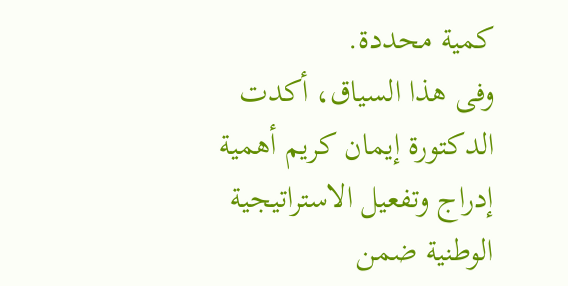كمية محددة.
وفى هذا السياق، أكدت الدكتورة إيمان كريم أهمية إدراج وتفعيل الاستراتيجية الوطنية ضمن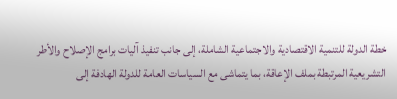خطة الدولة للتنمية الاقتصادية والاجتماعية الشاملة، إلى جانب تنفيذ آليات برامج الإصلاح والأطر التشريعية المرتبطة بملف الإعاقة، بما يتماشى مع السياسات العامة للدولة الهادفة إلى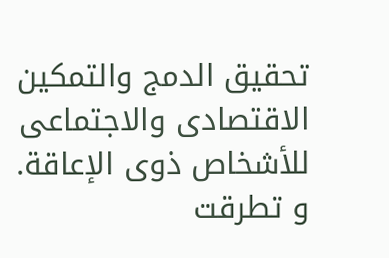تحقيق الدمج والتمكين الاقتصادى والاجتماعى للأشخاص ذوى الإعاقة.
و تطرقت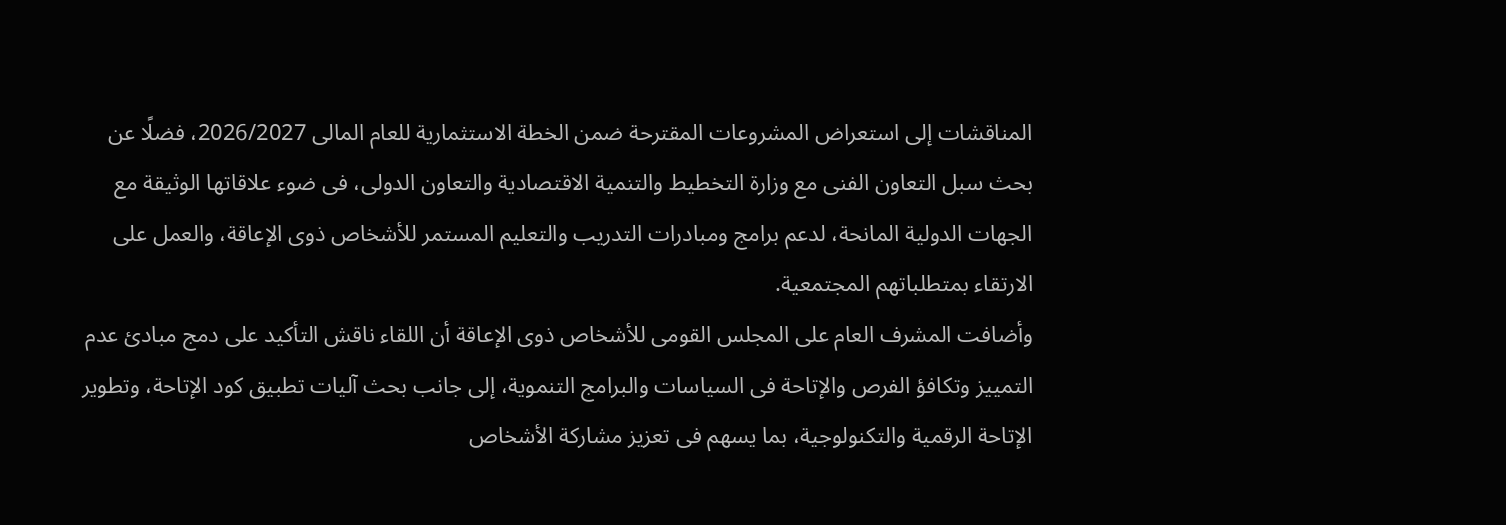المناقشات إلى استعراض المشروعات المقترحة ضمن الخطة الاستثمارية للعام المالى 2026/2027، فضلًا عن بحث سبل التعاون الفنى مع وزارة التخطيط والتنمية الاقتصادية والتعاون الدولى، فى ضوء علاقاتها الوثيقة مع الجهات الدولية المانحة، لدعم برامج ومبادرات التدريب والتعليم المستمر للأشخاص ذوى الإعاقة، والعمل على الارتقاء بمتطلباتهم المجتمعية.
وأضافت المشرف العام على المجلس القومى للأشخاص ذوى الإعاقة أن اللقاء ناقش التأكيد على دمج مبادئ عدم التمييز وتكافؤ الفرص والإتاحة فى السياسات والبرامج التنموية، إلى جانب بحث آليات تطبيق كود الإتاحة، وتطوير الإتاحة الرقمية والتكنولوجية، بما يسهم فى تعزيز مشاركة الأشخاص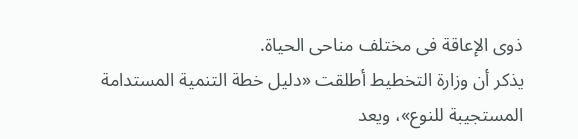ذوى الإعاقة فى مختلف مناحى الحياة.
يذكر أن وزارة التخطيط أطلقت «دليل خطة التنمية المستدامة المستجيبة للنوع»، ويعد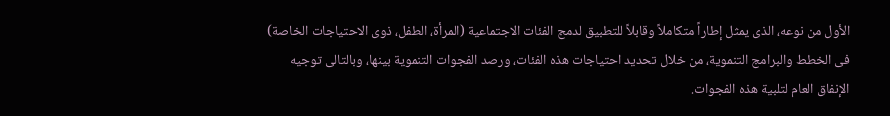الأول من نوعه، الذى يمثل إطاراً متكاملاً وقابلاً للتطبيق لدمج الفئات الاجتماعية (المرأة، الطفل، ذوى الاحتياجات الخاصة) فى الخطط والبرامج التنموية، من خلال تحديد احتياجات هذه الفئات، ورصد الفجوات التنموية بينها، وبالتالى توجيه الإنفاق العام لتلبية هذه الفجوات.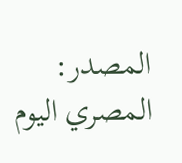المصدر:
المصري اليوم